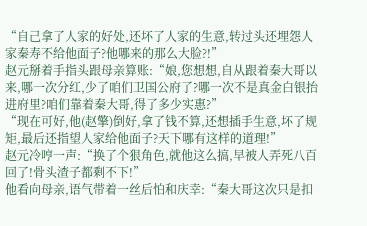“自己拿了人家的好处,还坏了人家的生意,转过头还埋怨人家秦寿不给他面子?他哪来的那么大脸?!”
赵元掰着手指头跟母亲算账:“娘,您想想,自从跟着秦大哥以来,哪一次分红,少了咱们卫国公府了?哪一次不是真金白银抬进府里?咱们靠着秦大哥,得了多少实惠?”
“现在可好,他(赵擎)倒好,拿了钱不算,还想插手生意,坏了规矩,最后还指望人家给他面子?天下哪有这样的道理!”
赵元冷哼一声:“换了个狠角色,就他这么搞,早被人弄死八百回了!骨头渣子都剩不下!”
他看向母亲,语气带着一丝后怕和庆幸:“秦大哥这次只是扣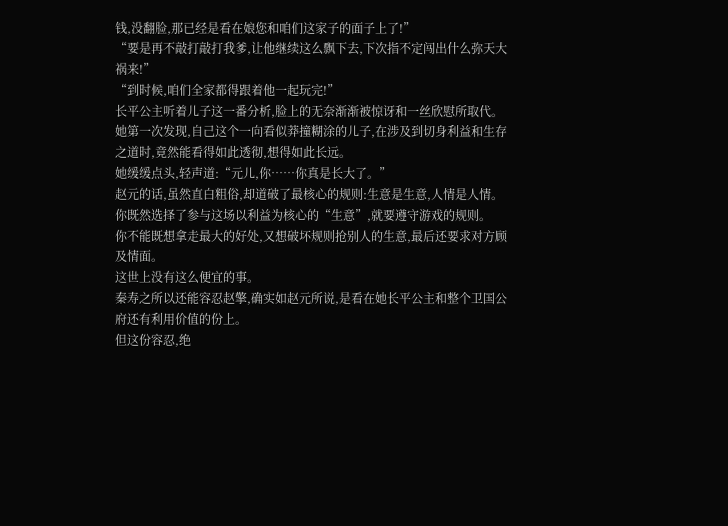钱,没翻脸,那已经是看在娘您和咱们这家子的面子上了!”
“要是再不敲打敲打我爹,让他继续这么飘下去,下次指不定闯出什么弥天大祸来!”
“到时候,咱们全家都得跟着他一起玩完!”
长平公主听着儿子这一番分析,脸上的无奈渐渐被惊讶和一丝欣慰所取代。
她第一次发现,自己这个一向看似莽撞糊涂的儿子,在涉及到切身利益和生存之道时,竟然能看得如此透彻,想得如此长远。
她缓缓点头,轻声道:“元儿,你……你真是长大了。”
赵元的话,虽然直白粗俗,却道破了最核心的规则:生意是生意,人情是人情。
你既然选择了参与这场以利益为核心的“生意”,就要遵守游戏的规则。
你不能既想拿走最大的好处,又想破坏规则抢别人的生意,最后还要求对方顾及情面。
这世上没有这么便宜的事。
秦寿之所以还能容忍赵擎,确实如赵元所说,是看在她长平公主和整个卫国公府还有利用价值的份上。
但这份容忍,绝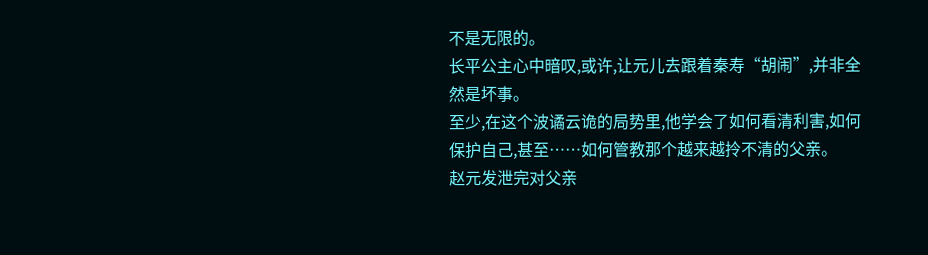不是无限的。
长平公主心中暗叹,或许,让元儿去跟着秦寿“胡闹”,并非全然是坏事。
至少,在这个波谲云诡的局势里,他学会了如何看清利害,如何保护自己,甚至……如何管教那个越来越拎不清的父亲。
赵元发泄完对父亲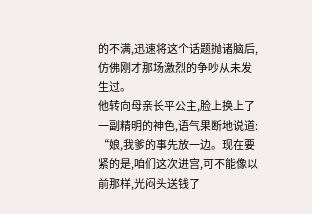的不满,迅速将这个话题抛诸脑后,仿佛刚才那场激烈的争吵从未发生过。
他转向母亲长平公主,脸上换上了一副精明的神色,语气果断地说道:
“娘,我爹的事先放一边。现在要紧的是,咱们这次进宫,可不能像以前那样,光闷头送钱了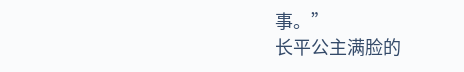事。”
长平公主满脸的